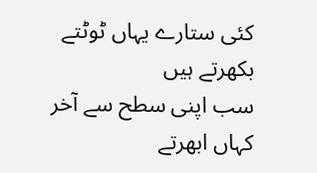کئی ستارے یہاں ٹوٹتے بکھرتے ہیں
سب اپنی سطح سے آخر کہاں ابھرتے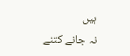ہیں
نہ جانے کتنے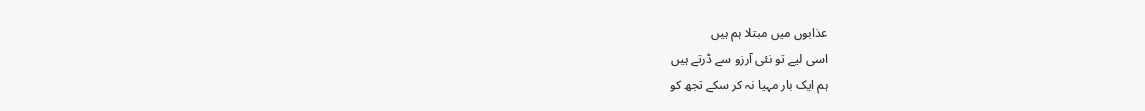عذابوں میں مبتلا ہم ہیں
اسی لیے تو نئی آرزو سے ڈرتے ہیں
ہم ایک بار مہیا نہ کر سکے تجھ کو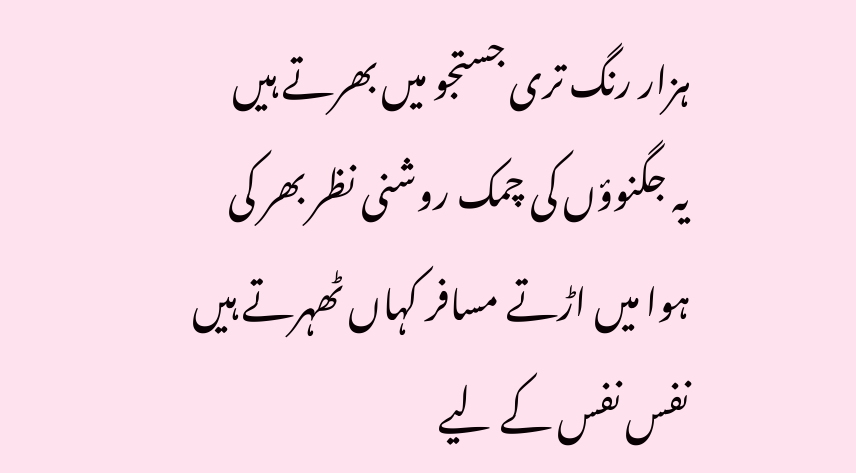ہزار رنگ تری جستجو میں بھرتے ہیں
یہ جگنوؤں کی چمک روشنی نظر بھر کی
ہوا میں اڑتے مسافر کہاں ٹھہرتے ہیں
نفس نفس کے لیے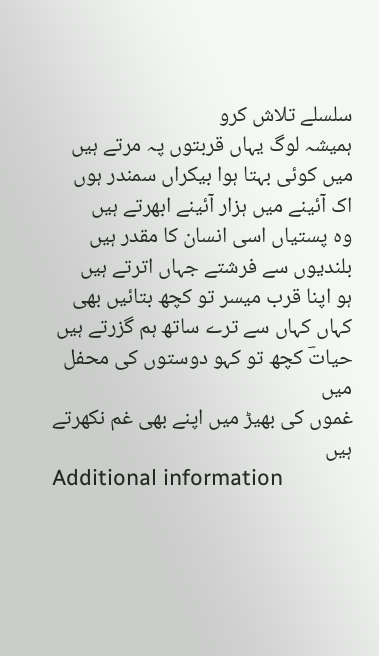سلسلے تلاش کرو
ہمیشہ لوگ یہاں قربتوں پہ مرتے ہیں
میں کوئی بہتا ہوا بیکراں سمندر ہوں
اک آئینے میں ہزار آئینے ابھرتے ہیں
وہ پستیاں اسی انسان کا مقدر ہیں
بلندیوں سے فرشتے جہاں اترتے ہیں
ہو اپنا قرب میسر تو کچھ بتائیں بھی
کہاں کہاں سے ترے ساتھ ہم گزرتے ہیں
حیاتؔ کچھ تو کہو دوستوں کی محفل میں
غموں کی بھیڑ میں اپنے بھی غم نکھرتے ہیں
Additional information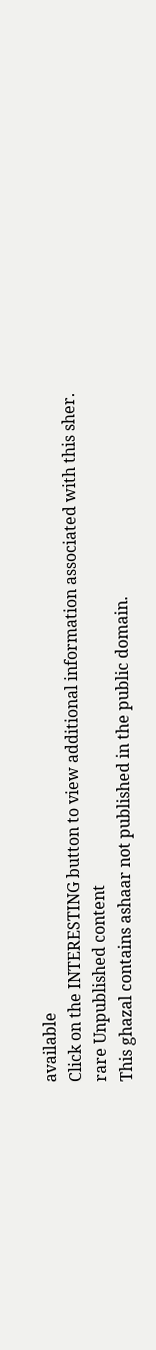available
Click on the INTERESTING button to view additional information associated with this sher.
rare Unpublished content
This ghazal contains ashaar not published in the public domain.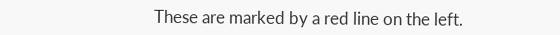These are marked by a red line on the left.